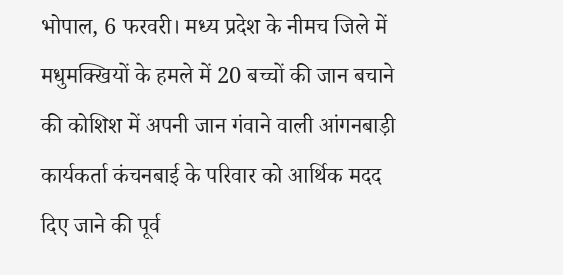भोपाल, 6 फरवरी। मध्य प्रदेश के नीमच जिले में मधुमक्खियों के हमले में 20 बच्चों की जान बचाने की कोशिश में अपनी जान गंवाने वाली आंगनबाड़ी कार्यकर्ता कंचनबाई के परिवार को आर्थिक मदद दिए जाने की पूर्व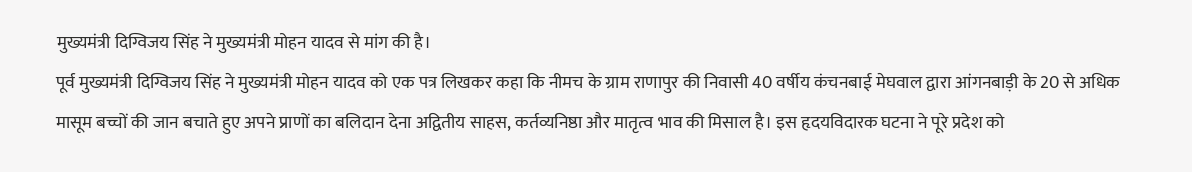मुख्यमंत्री दिग्विजय सिंह ने मुख्यमंत्री मोहन यादव से मांग की है।
पूर्व मुख्यमंत्री दिग्विजय सिंह ने मुख्यमंत्री मोहन यादव को एक पत्र लिखकर कहा कि नीमच के ग्राम राणापुर की निवासी 40 वर्षीय कंचनबाई मेघवाल द्वारा आंगनबाड़ी के 20 से अधिक मासूम बच्चों की जान बचाते हुए अपने प्राणों का बलिदान देना अद्वितीय साहस, कर्तव्यनिष्ठा और मातृत्व भाव की मिसाल है। इस हृदयविदारक घटना ने पूरे प्रदेश को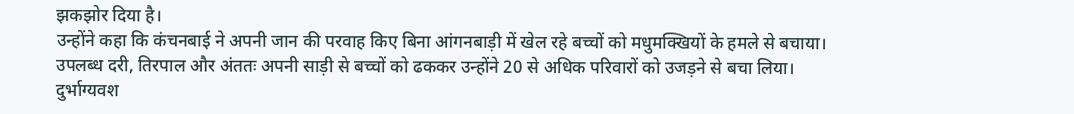झकझोर दिया है।
उन्होंने कहा कि कंचनबाई ने अपनी जान की परवाह किए बिना आंगनबाड़ी में खेल रहे बच्चों को मधुमक्खियों के हमले से बचाया। उपलब्ध दरी, तिरपाल और अंततः अपनी साड़ी से बच्चों को ढककर उन्होंने 20 से अधिक परिवारों को उजड़ने से बचा लिया। दुर्भाग्यवश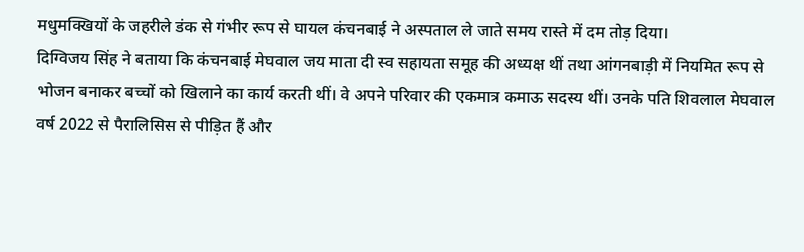मधुमक्खियों के जहरीले डंक से गंभीर रूप से घायल कंचनबाई ने अस्पताल ले जाते समय रास्ते में दम तोड़ दिया।
दिग्विजय सिंह ने बताया कि कंचनबाई मेघवाल जय माता दी स्व सहायता समूह की अध्यक्ष थीं तथा आंगनबाड़ी में नियमित रूप से भोजन बनाकर बच्चों को खिलाने का कार्य करती थीं। वे अपने परिवार की एकमात्र कमाऊ सदस्य थीं। उनके पति शिवलाल मेघवाल वर्ष 2022 से पैरालिसिस से पीड़ित हैं और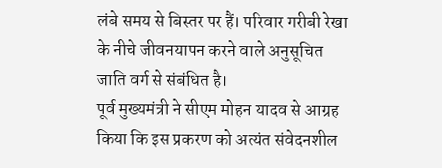लंबे समय से बिस्तर पर हैं। परिवार गरीबी रेखा के नीचे जीवनयापन करने वाले अनुसूचित जाति वर्ग से संबंधित है।
पूर्व मुख्यमंत्री ने सीएम मोहन यादव से आग्रह किया कि इस प्रकरण को अत्यंत संवेदनशील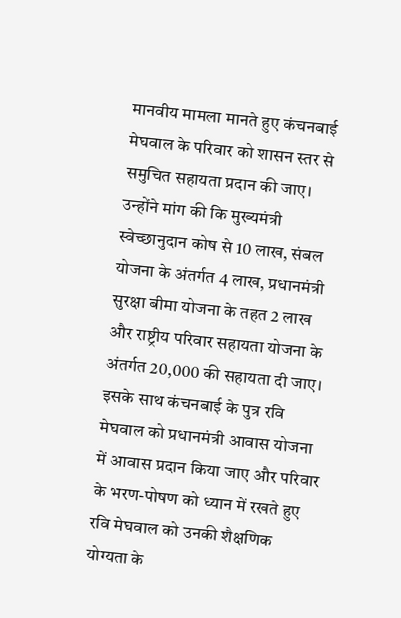मानवीय मामला मानते हुए कंचनबाई मेघवाल के परिवार को शासन स्तर से समुचित सहायता प्रदान की जाए। उन्होंने मांग की कि मुख्यमंत्री स्वेच्छानुदान कोष से 10 लाख, संबल योजना के अंतर्गत 4 लाख, प्रधानमंत्री सुरक्षा बीमा योजना के तहत 2 लाख और राष्ट्रीय परिवार सहायता योजना के अंतर्गत 20,000 की सहायता दी जाए। इसके साथ कंचनबाई के पुत्र रवि मेघवाल को प्रधानमंत्री आवास योजना में आवास प्रदान किया जाए और परिवार के भरण-पोषण को ध्यान में रखते हुए रवि मेघवाल को उनकी शैक्षणिक योग्यता के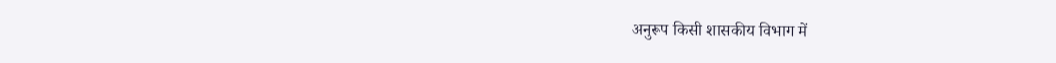अनुरूप किसी शासकीय विभाग में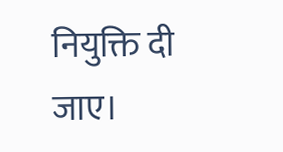नियुक्ति दी जाए।